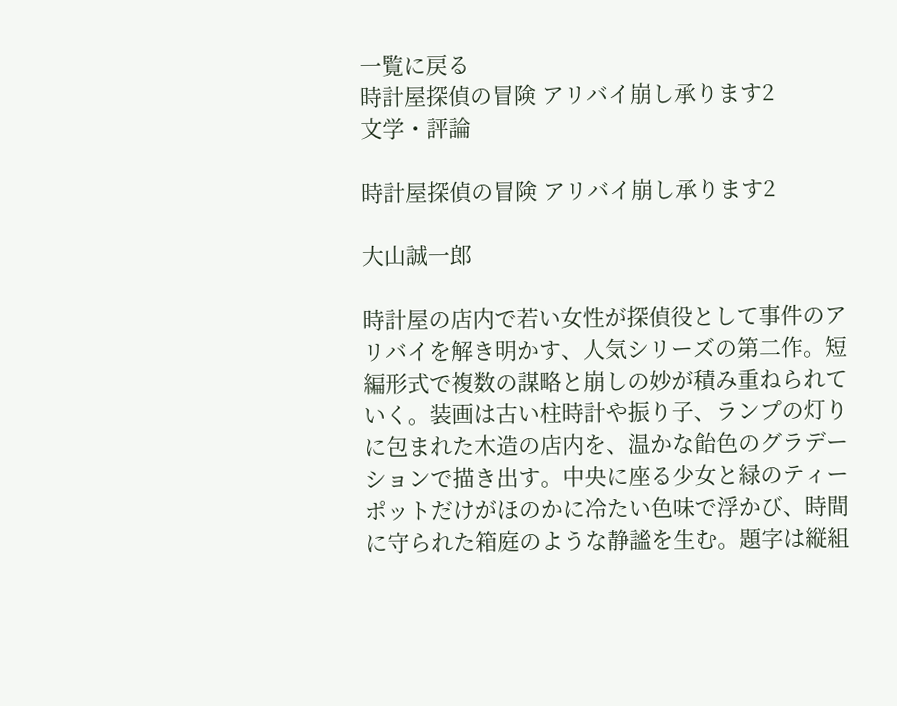一覧に戻る
時計屋探偵の冒険 アリバイ崩し承ります2
文学・評論

時計屋探偵の冒険 アリバイ崩し承ります2

大山誠一郎

時計屋の店内で若い女性が探偵役として事件のアリバイを解き明かす、人気シリーズの第二作。短編形式で複数の謀略と崩しの妙が積み重ねられていく。装画は古い柱時計や振り子、ランプの灯りに包まれた木造の店内を、温かな飴色のグラデーションで描き出す。中央に座る少女と緑のティーポットだけがほのかに冷たい色味で浮かび、時間に守られた箱庭のような静謐を生む。題字は縦組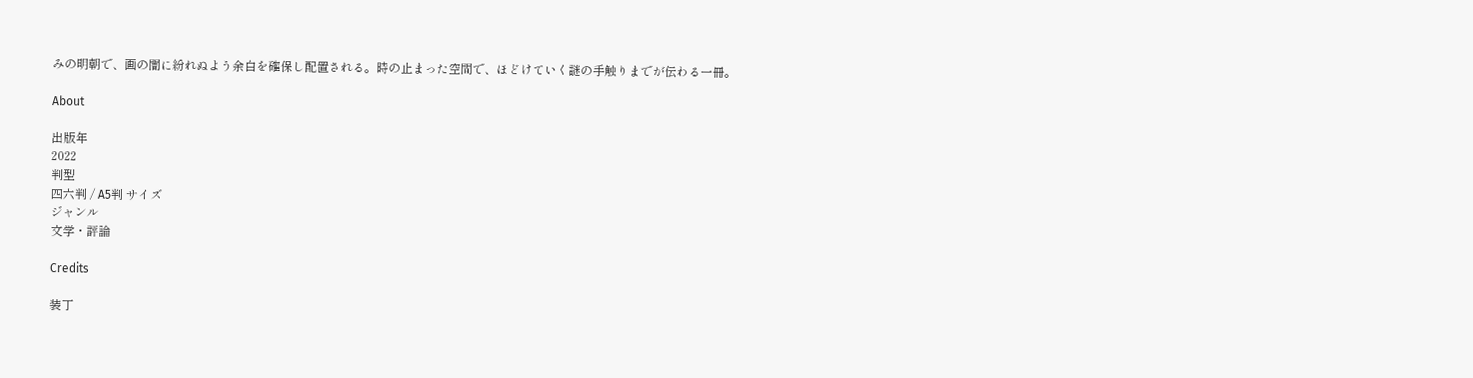みの明朝で、画の闇に紛れぬよう余白を確保し配置される。時の止まった空間で、ほどけていく謎の手触りまでが伝わる一冊。

About

出版年
2022
判型
四六判 / A5判 サイズ
ジャンル
文学・評論

Credits

装丁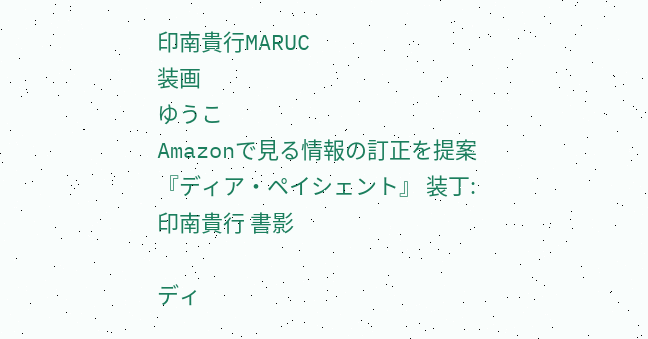印南貴行MARUC
装画
ゆうこ
Amazonで見る情報の訂正を提案
『ディア・ペイシェント』 装丁: 印南貴行 書影

ディ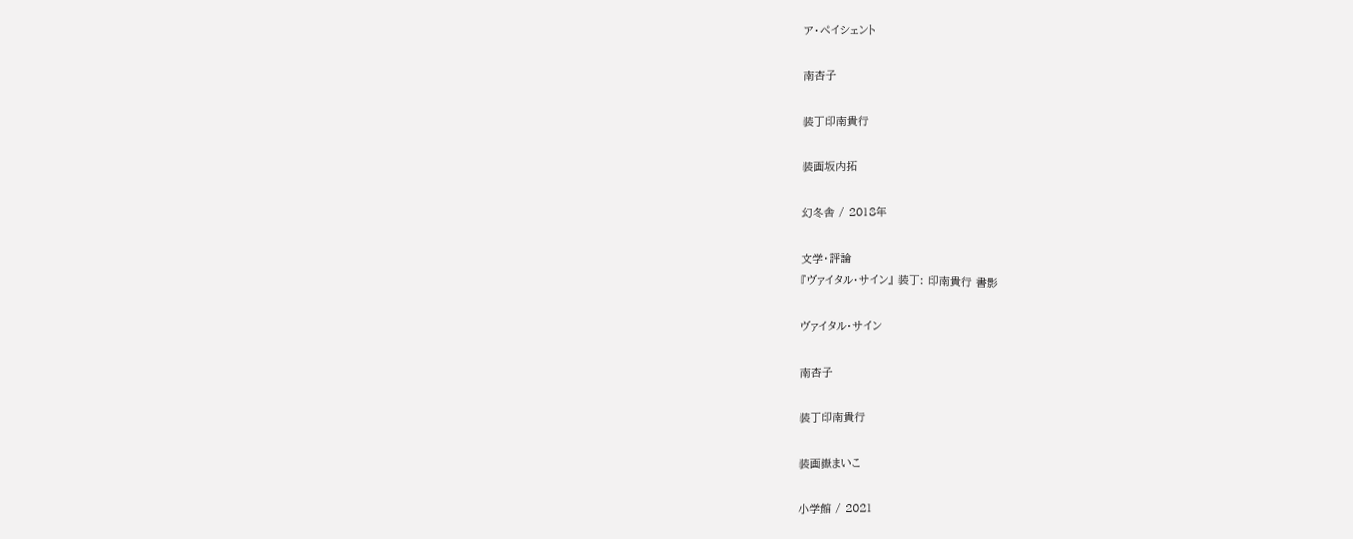ア・ペイシェント

南杏子

装丁印南貴行

装画坂内拓

幻冬舎 / 2018年

文学・評論
『ヴァイタル・サイン』 装丁: 印南貴行 書影

ヴァイタル・サイン

南杏子

装丁印南貴行

装画嶽まいこ

小学館 / 2021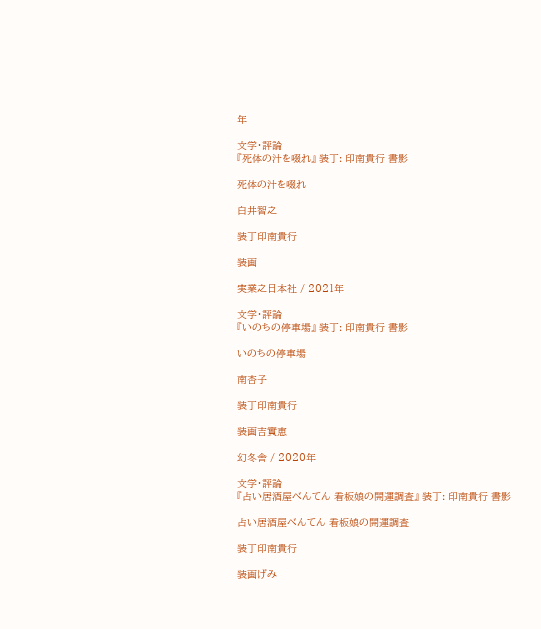年

文学・評論
『死体の汁を啜れ』 装丁: 印南貴行 書影

死体の汁を啜れ

白井智之

装丁印南貴行

装画

実業之日本社 / 2021年

文学・評論
『いのちの停車場』 装丁: 印南貴行 書影

いのちの停車場

南杏子

装丁印南貴行

装画吉實恵

幻冬舎 / 2020年

文学・評論
『占い居酒屋べんてん 看板娘の開運調査』 装丁: 印南貴行 書影

占い居酒屋べんてん 看板娘の開運調査

装丁印南貴行

装画げみ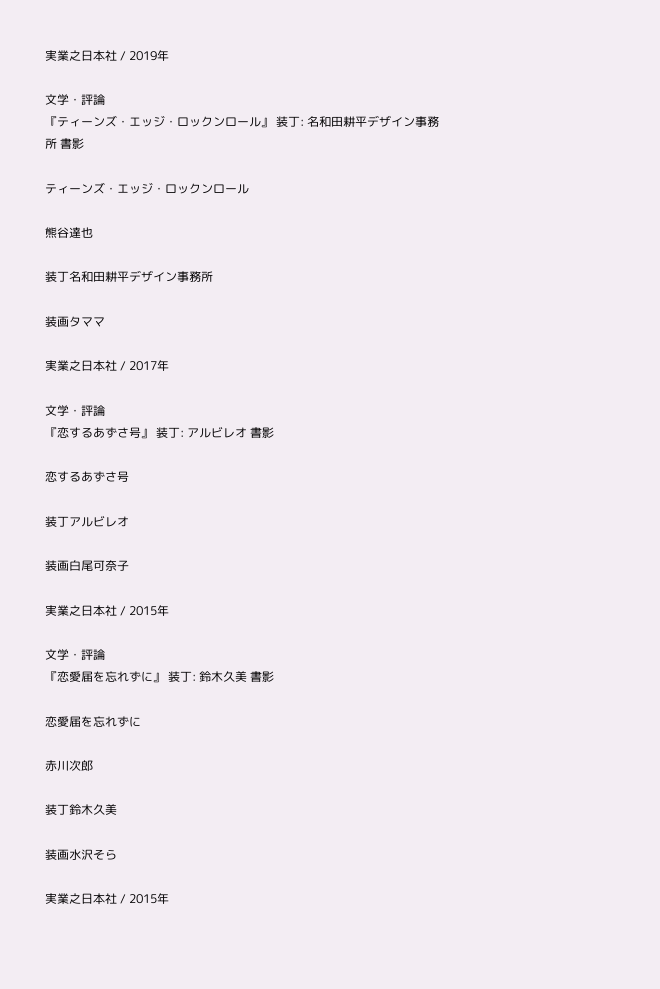実業之日本社 / 2019年

文学・評論
『ティーンズ・エッジ・ロックンロール』 装丁: 名和田耕平デザイン事務所 書影

ティーンズ・エッジ・ロックンロール

熊谷達也

装丁名和田耕平デザイン事務所

装画タママ

実業之日本社 / 2017年

文学・評論
『恋するあずさ号』 装丁: アルビレオ 書影

恋するあずさ号

装丁アルビレオ

装画白尾可奈子

実業之日本社 / 2015年

文学・評論
『恋愛届を忘れずに』 装丁: 鈴木久美 書影

恋愛届を忘れずに

赤川次郎

装丁鈴木久美

装画水沢そら

実業之日本社 / 2015年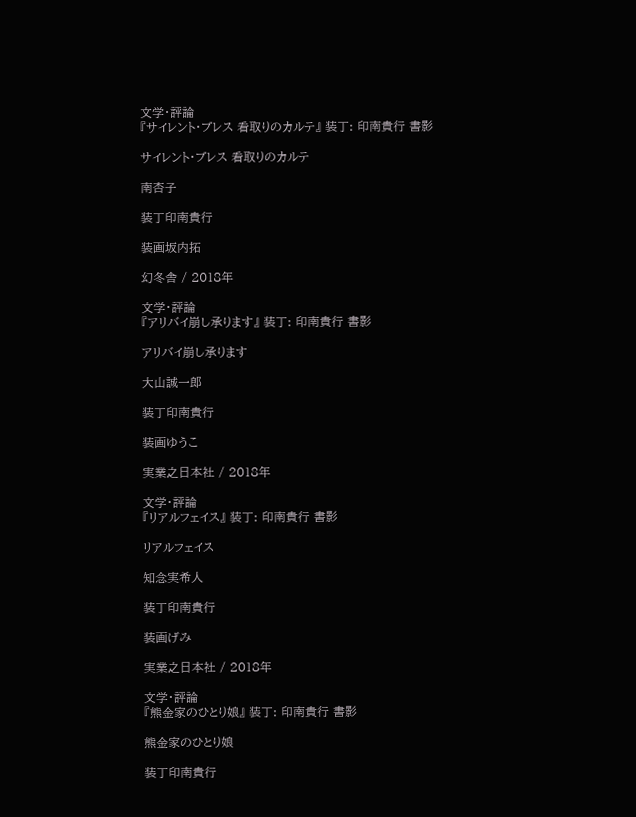文学・評論
『サイレント・ブレス 看取りのカルテ』 装丁: 印南貴行 書影

サイレント・ブレス 看取りのカルテ

南杏子

装丁印南貴行

装画坂内拓

幻冬舎 / 2018年

文学・評論
『アリバイ崩し承ります』 装丁: 印南貴行 書影

アリバイ崩し承ります

大山誠一郎

装丁印南貴行

装画ゆうこ

実業之日本社 / 2018年

文学・評論
『リアルフェイス』 装丁: 印南貴行 書影

リアルフェイス

知念実希人

装丁印南貴行

装画げみ

実業之日本社 / 2018年

文学・評論
『熊金家のひとり娘』 装丁: 印南貴行 書影

熊金家のひとり娘

装丁印南貴行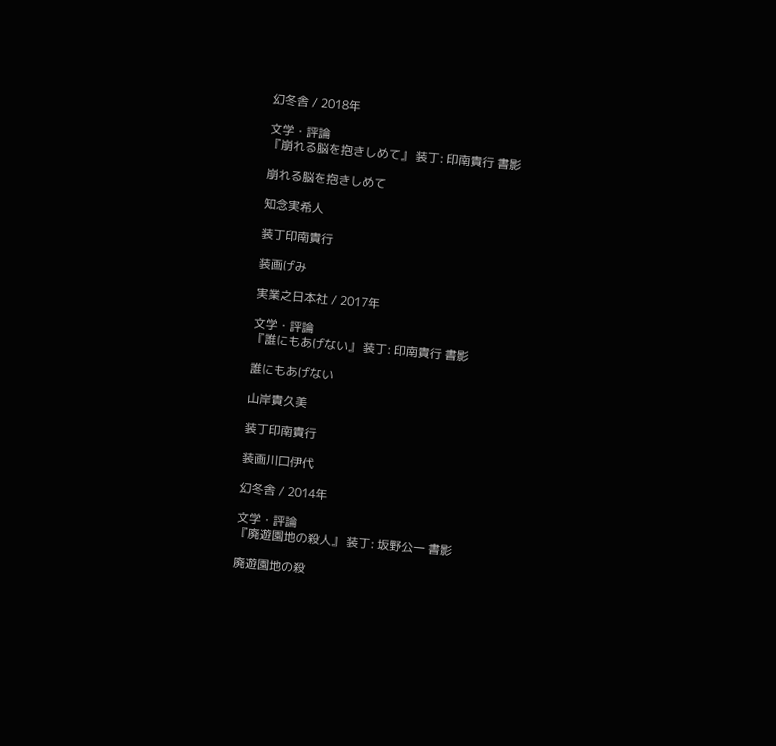幻冬舎 / 2018年

文学・評論
『崩れる脳を抱きしめて』 装丁: 印南貴行 書影

崩れる脳を抱きしめて

知念実希人

装丁印南貴行

装画げみ

実業之日本社 / 2017年

文学・評論
『誰にもあげない』 装丁: 印南貴行 書影

誰にもあげない

山岸貴久美

装丁印南貴行

装画川口伊代

幻冬舎 / 2014年

文学・評論
『廃遊園地の殺人』 装丁: 坂野公一 書影

廃遊園地の殺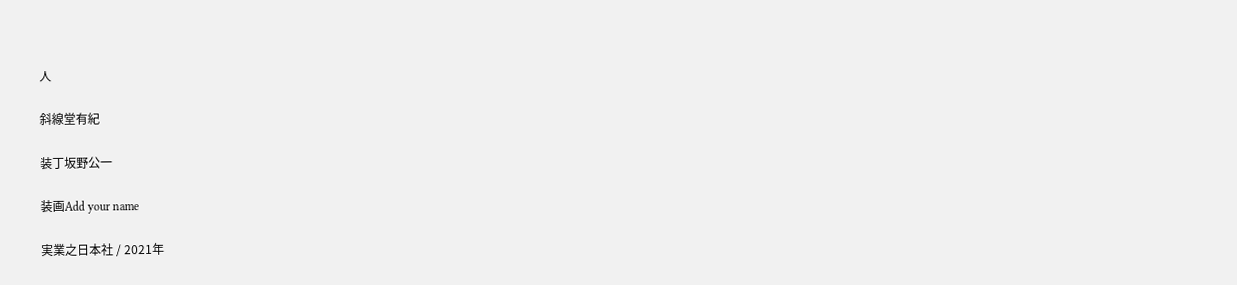人

斜線堂有紀

装丁坂野公一

装画Add your name

実業之日本社 / 2021年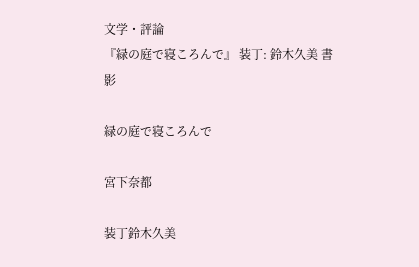文学・評論
『緑の庭で寝ころんで』 装丁: 鈴木久美 書影

緑の庭で寝ころんで

宮下奈都

装丁鈴木久美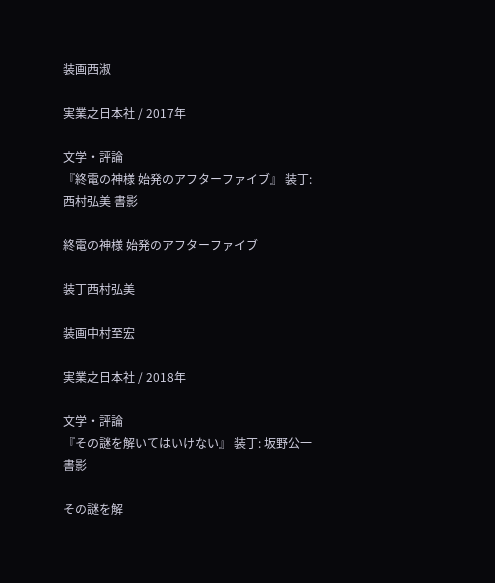装画西淑

実業之日本社 / 2017年

文学・評論
『終電の神様 始発のアフターファイブ』 装丁: 西村弘美 書影

終電の神様 始発のアフターファイブ

装丁西村弘美

装画中村至宏

実業之日本社 / 2018年

文学・評論
『その謎を解いてはいけない』 装丁: 坂野公一 書影

その謎を解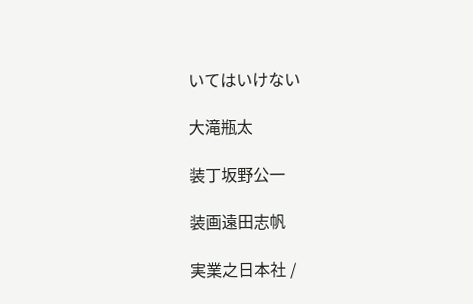いてはいけない

大滝瓶太

装丁坂野公一

装画遠田志帆

実業之日本社 /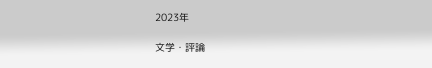2023年

文学・評論